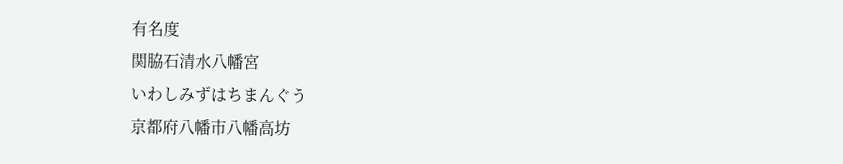有名度
関脇石清水八幡宮
いわしみずはちまんぐう
京都府八幡市八幡高坊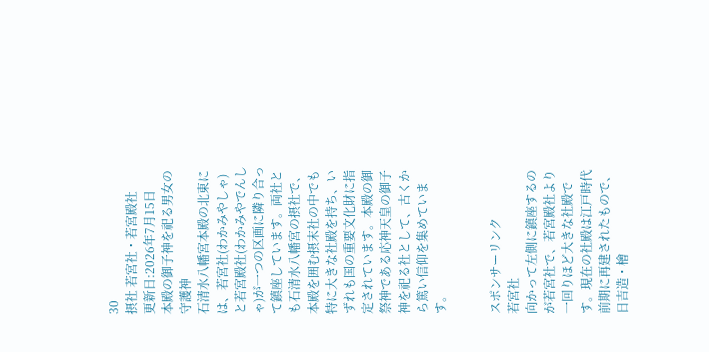30
摂社 若宮社・若宮殿社
更新日:2026年7月15日
本殿の御子神を祀る男女の守護神
石清水八幡宮本殿の北東には、若宮社(わかみやしゃ)と若宮殿社(わかみやでんしゃ)が一つの区画に隣り合って鎮座しています。両社とも石清水八幡宮の摂社で、本殿を囲む摂末社の中でも特に大きな社殿を持ち、いずれも国の重要文化財に指定されています。本殿の御祭神である応神天皇の御子神を祀る社として、古くから篤い信仰を集めています。


スポンサーリンク
若宮社
向かって左側に鎮座するのが若宮社で、若宮殿社より一回りほど大きな社殿です。現在の社殿は江戸時代前期に再建されたもので、日吉造・檜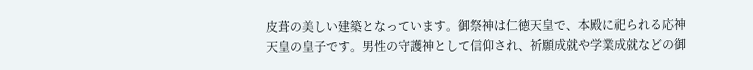皮葺の美しい建築となっています。御祭神は仁徳天皇で、本殿に祀られる応神天皇の皇子です。男性の守護神として信仰され、祈願成就や学業成就などの御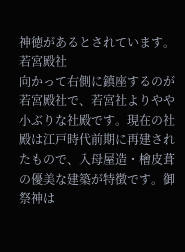神徳があるとされています。
若宮殿社
向かって右側に鎮座するのが若宮殿社で、若宮社よりやや小ぶりな社殿です。現在の社殿は江戸時代前期に再建されたもので、入母屋造・檜皮葺の優美な建築が特徴です。御祭神は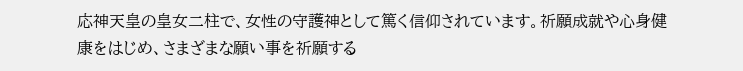応神天皇の皇女二柱で、女性の守護神として篤く信仰されています。祈願成就や心身健康をはじめ、さまざまな願い事を祈願する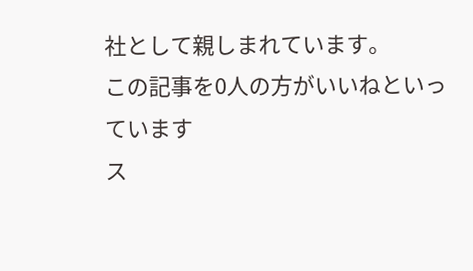社として親しまれています。
この記事を0人の方がいいねといっています
ス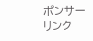ポンサーリンク